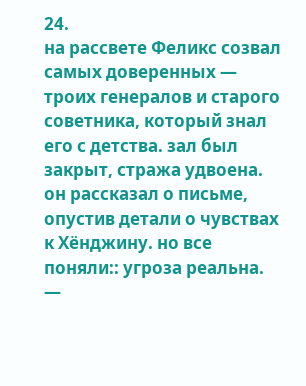24.
на рассвете Феликс созвал самых доверенных — троих генералов и старого советника, который знал его с детства. зал был закрыт, стража удвоена. он рассказал о письме, опустив детали о чувствах к Хёнджину. но все поняли:: угроза реальна.
—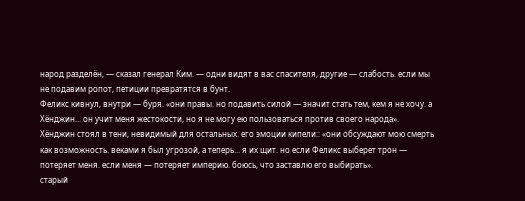народ разделён, — сказал генерал Ким. — одни видят в вас спасителя, другие — слабость. если мы не подавим ропот, петиции превратятся в бунт.
Феликс кивнул, внутри — буря. «они правы. но подавить силой — значит стать тем, кем я не хочу. а Хёнджин... он учит меня жестокости, но я не могу ею пользоваться против своего народа».
Хёнджин стоял в тени, невидимый для остальных. его эмоции кипели:: «они обсуждают мою смерть как возможность. веками я был угрозой, а теперь... я их щит. но если Феликс выберет трон — потеряет меня. если меня — потеряет империю. боюсь, что заставлю его выбирать».
старый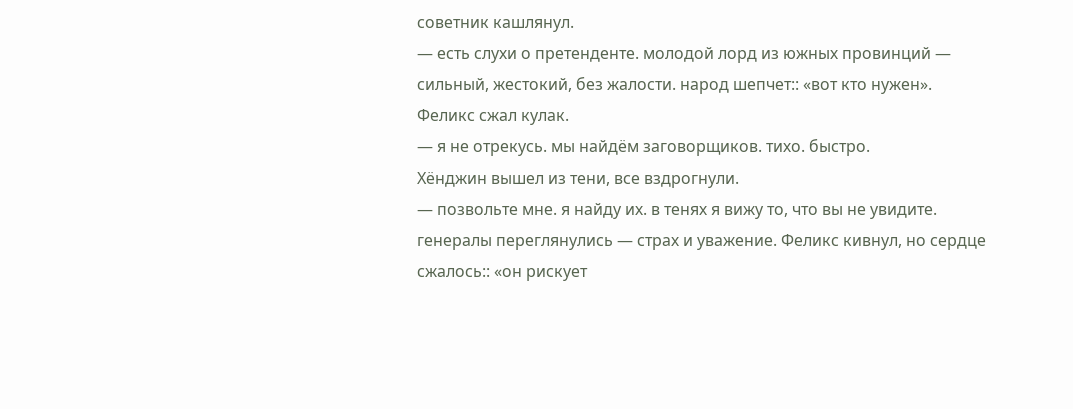советник кашлянул.
— есть слухи о претенденте. молодой лорд из южных провинций — сильный, жестокий, без жалости. народ шепчет:: «вот кто нужен».
Феликс сжал кулак.
— я не отрекусь. мы найдём заговорщиков. тихо. быстро.
Хёнджин вышел из тени, все вздрогнули.
— позвольте мне. я найду их. в тенях я вижу то, что вы не увидите.
генералы переглянулись — страх и уважение. Феликс кивнул, но сердце сжалось:: «он рискует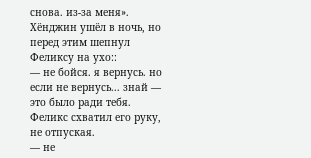снова. из-за меня».
Хёнджин ушёл в ночь, но перед этим шепнул Феликсу на ухо::
— не бойся. я вернусь. но если не вернусь... знай — это было ради тебя.
Феликс схватил его руку, не отпуская.
— не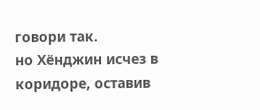говори так.
но Хёнджин исчез в коридоре, оставив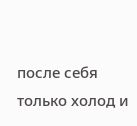после себя только холод и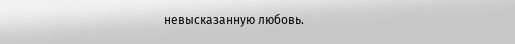невысказанную любовь.